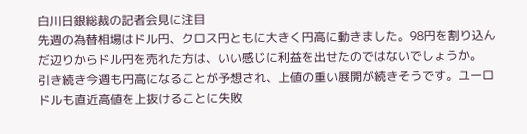白川日銀総裁の記者会見に注目
先週の為替相場はドル円、クロス円ともに大きく円高に動きました。98円を割り込んだ辺りからドル円を売れた方は、いい感じに利益を出せたのではないでしょうか。
引き続き今週も円高になることが予想され、上値の重い展開が続きそうです。ユーロドルも直近高値を上抜けることに失敗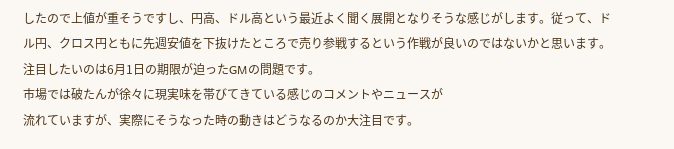したので上値が重そうですし、円高、ドル高という最近よく聞く展開となりそうな感じがします。従って、ドル円、クロス円ともに先週安値を下抜けたところで売り参戦するという作戦が良いのではないかと思います。
注目したいのは6月1日の期限が迫ったGMの問題です。
市場では破たんが徐々に現実味を帯びてきている感じのコメントやニュースが
流れていますが、実際にそうなった時の動きはどうなるのか大注目です。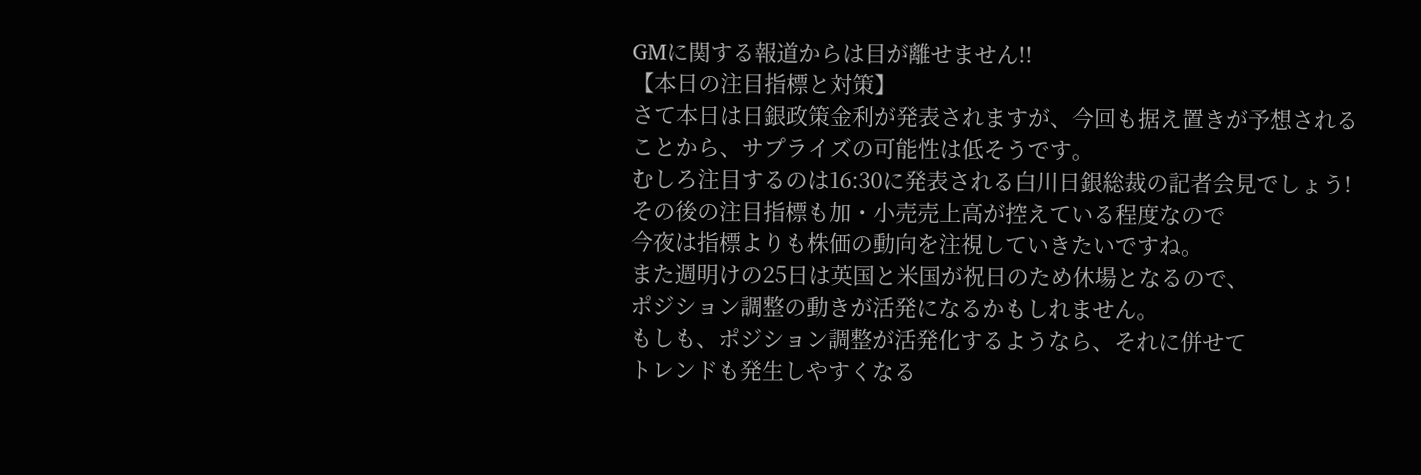GMに関する報道からは目が離せません!!
【本日の注目指標と対策】
さて本日は日銀政策金利が発表されますが、今回も据え置きが予想される
ことから、サプライズの可能性は低そうです。
むしろ注目するのは16:30に発表される白川日銀総裁の記者会見でしょう!
その後の注目指標も加・小売売上高が控えている程度なので
今夜は指標よりも株価の動向を注視していきたいですね。
また週明けの25日は英国と米国が祝日のため休場となるので、
ポジション調整の動きが活発になるかもしれません。
もしも、ポジション調整が活発化するようなら、それに併せて
トレンドも発生しやすくなる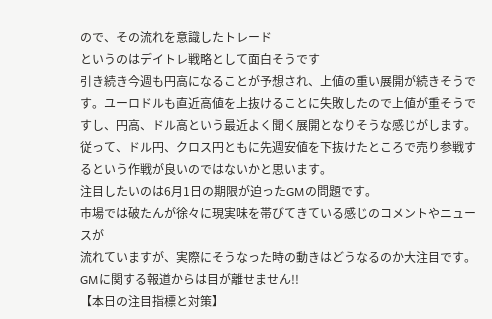ので、その流れを意識したトレード
というのはデイトレ戦略として面白そうです
引き続き今週も円高になることが予想され、上値の重い展開が続きそうです。ユーロドルも直近高値を上抜けることに失敗したので上値が重そうですし、円高、ドル高という最近よく聞く展開となりそうな感じがします。従って、ドル円、クロス円ともに先週安値を下抜けたところで売り参戦するという作戦が良いのではないかと思います。
注目したいのは6月1日の期限が迫ったGMの問題です。
市場では破たんが徐々に現実味を帯びてきている感じのコメントやニュースが
流れていますが、実際にそうなった時の動きはどうなるのか大注目です。
GMに関する報道からは目が離せません!!
【本日の注目指標と対策】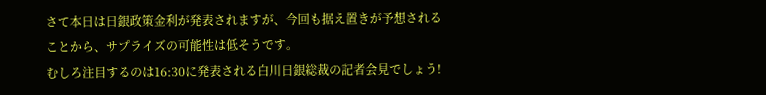さて本日は日銀政策金利が発表されますが、今回も据え置きが予想される
ことから、サプライズの可能性は低そうです。
むしろ注目するのは16:30に発表される白川日銀総裁の記者会見でしょう!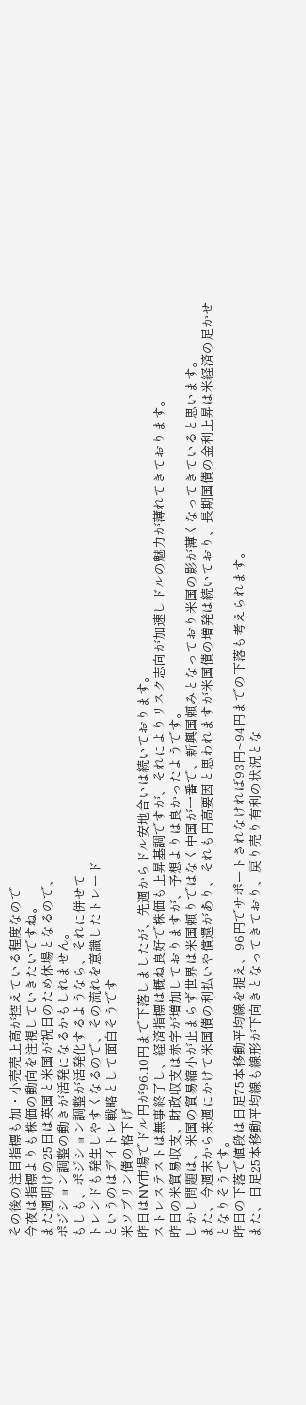その後の注目指標も加・小売売上高が控えている程度なので
今夜は指標よりも株価の動向を注視していきたいですね。
また週明けの25日は英国と米国が祝日のため休場となるので、
ポジション調整の動きが活発になるかもしれません。
もしも、ポジション調整が活発化するようなら、それに併せて
トレンドも発生しやすくなるので、その流れを意識したトレード
というのはデイトレ戦略として面白そうです
米ソブリン債の格下げ
昨日はNY市場でドル円が96.10円まで下落しましたが、先週からドル安地合いは続いております。
ストレステストは無事終了し、経済指標は概ね良好で株価も上昇基調ですが、それによりリスク志向が加速しドルの魅力が薄れてきております。
昨日の米貿易収支、財政収支は赤字が増加しておりますが、予想よりは良かったようです。
しかし問題は、米国の貿易縮小が止まらず世界は米国頼りではなく中国が一番で、新興国頼みとなっており米国の影が薄くなってきていると思います。
また、今週末から来週にかけて米国債の利払いや償還があり、それも円高要因と思われますが米国債の増発は続いており、長期国債の金利上昇は米経済の足かせとなりそうです。
昨日の下落で値段は日足75本移動平均線を捉え、96円でサポートされなければ93円~94円までの下落も考えられます。
また、日足25本移動平均線も線形が下向きとなってきており、戻り売り有利の状況とな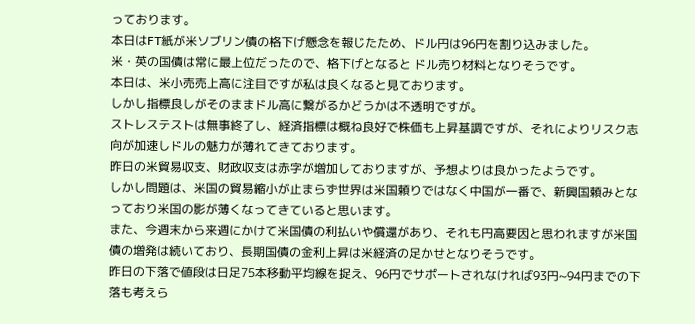っております。
本日はFT紙が米ソブリン債の格下げ懸念を報じたため、ドル円は96円を割り込みました。
米・英の国債は常に最上位だったので、格下げとなると ドル売り材料となりそうです。
本日は、米小売売上高に注目ですが私は良くなると見ております。
しかし指標良しがそのままドル高に繋がるかどうかは不透明ですが。
ストレステストは無事終了し、経済指標は概ね良好で株価も上昇基調ですが、それによりリスク志向が加速しドルの魅力が薄れてきております。
昨日の米貿易収支、財政収支は赤字が増加しておりますが、予想よりは良かったようです。
しかし問題は、米国の貿易縮小が止まらず世界は米国頼りではなく中国が一番で、新興国頼みとなっており米国の影が薄くなってきていると思います。
また、今週末から来週にかけて米国債の利払いや償還があり、それも円高要因と思われますが米国債の増発は続いており、長期国債の金利上昇は米経済の足かせとなりそうです。
昨日の下落で値段は日足75本移動平均線を捉え、96円でサポートされなければ93円~94円までの下落も考えら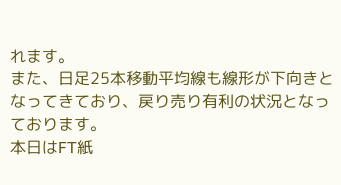れます。
また、日足25本移動平均線も線形が下向きとなってきており、戻り売り有利の状況となっております。
本日はFT紙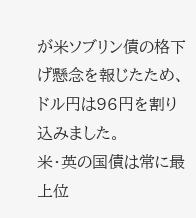が米ソブリン債の格下げ懸念を報じたため、ドル円は96円を割り込みました。
米・英の国債は常に最上位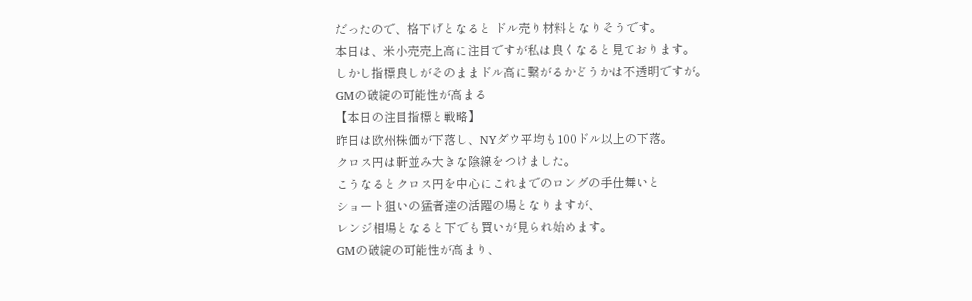だったので、格下げとなると ドル売り材料となりそうです。
本日は、米小売売上高に注目ですが私は良くなると見ております。
しかし指標良しがそのままドル高に繋がるかどうかは不透明ですが。
GMの破綻の可能性が高まる
【本日の注目指標と戦略】
昨日は欧州株価が下落し、NYダウ平均も100ドル以上の下落。
クロス円は軒並み大きな陰線をつけました。
こうなるとクロス円を中心にこれまでのロングの手仕舞いと
ショート狙いの猛者達の活躍の場となりますが、
レンジ相場となると下でも買いが見られ始めます。
GMの破綻の可能性が高まり、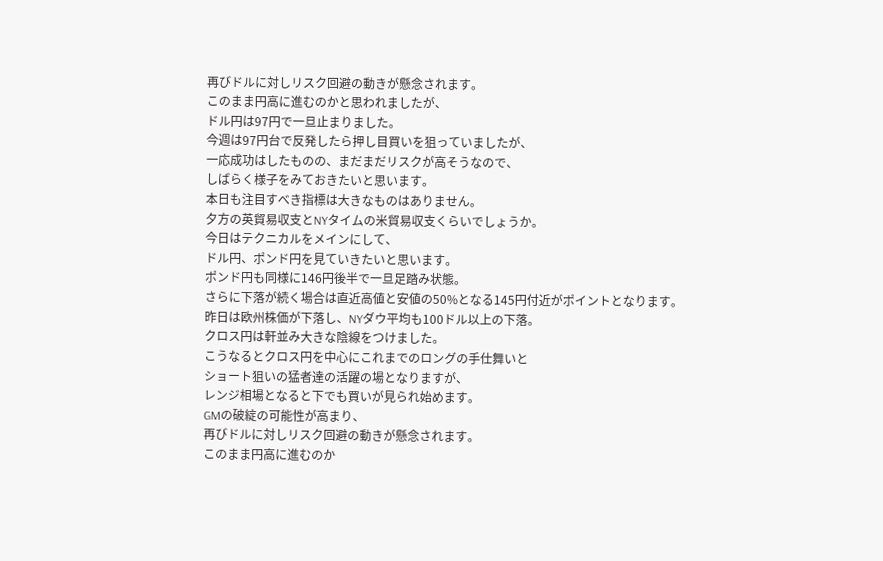再びドルに対しリスク回避の動きが懸念されます。
このまま円高に進むのかと思われましたが、
ドル円は97円で一旦止まりました。
今週は97円台で反発したら押し目買いを狙っていましたが、
一応成功はしたものの、まだまだリスクが高そうなので、
しばらく様子をみておきたいと思います。
本日も注目すべき指標は大きなものはありません。
夕方の英貿易収支とNYタイムの米貿易収支くらいでしょうか。
今日はテクニカルをメインにして、
ドル円、ポンド円を見ていきたいと思います。
ポンド円も同様に146円後半で一旦足踏み状態。
さらに下落が続く場合は直近高値と安値の50%となる145円付近がポイントとなります。
昨日は欧州株価が下落し、NYダウ平均も100ドル以上の下落。
クロス円は軒並み大きな陰線をつけました。
こうなるとクロス円を中心にこれまでのロングの手仕舞いと
ショート狙いの猛者達の活躍の場となりますが、
レンジ相場となると下でも買いが見られ始めます。
GMの破綻の可能性が高まり、
再びドルに対しリスク回避の動きが懸念されます。
このまま円高に進むのか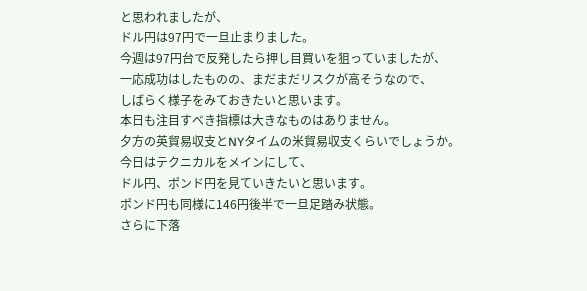と思われましたが、
ドル円は97円で一旦止まりました。
今週は97円台で反発したら押し目買いを狙っていましたが、
一応成功はしたものの、まだまだリスクが高そうなので、
しばらく様子をみておきたいと思います。
本日も注目すべき指標は大きなものはありません。
夕方の英貿易収支とNYタイムの米貿易収支くらいでしょうか。
今日はテクニカルをメインにして、
ドル円、ポンド円を見ていきたいと思います。
ポンド円も同様に146円後半で一旦足踏み状態。
さらに下落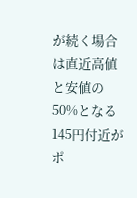が続く場合は直近高値と安値の50%となる145円付近がポ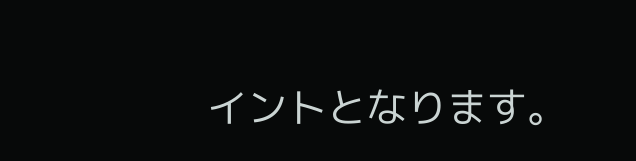イントとなります。